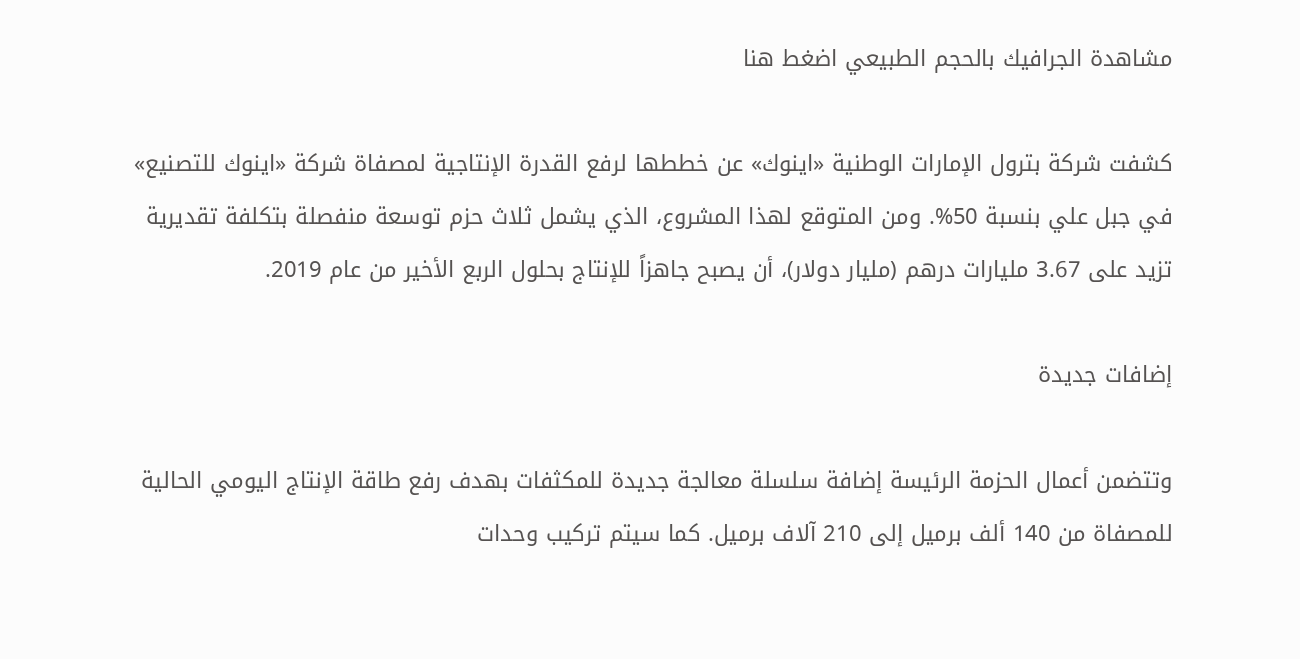مشاهدة الجرافيك بالحجم الطبيعي اضغط هنا

كشفت شركة بترول الإمارات الوطنية «اينوك» عن خططها لرفع القدرة الإنتاجية لمصفاة شركة «اينوك للتصنيع» في جبل علي بنسبة 50%. ومن المتوقع لهذا المشروع، الذي يشمل ثلاث حزم توسعة منفصلة بتكلفة تقديرية تزيد على 3.67 مليارات درهم (مليار دولار)، أن يصبح جاهزاً للإنتاج بحلول الربع الأخير من عام 2019.

إضافات جديدة

وتتضمن أعمال الحزمة الرئيسة إضافة سلسلة معالجة جديدة للمكثفات بهدف رفع طاقة الإنتاج اليومي الحالية للمصفاة من 140 ألف برميل إلى 210 آلاف برميل. كما سيتم تركيب وحدات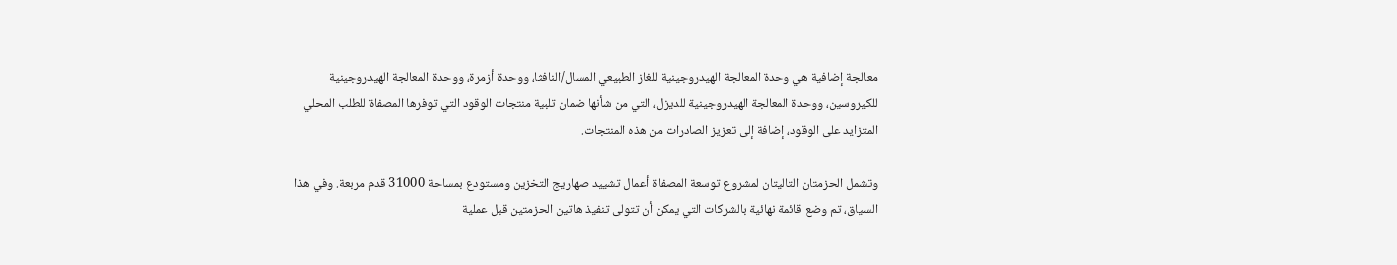معالجة إضافية هي وحدة المعالجة الهيدروجينية للغاز الطبيعي المسال/النافثا، ووحدة أزمرة، ووحدة المعالجة الهيدروجينية للكيروسين، ووحدة المعالجة الهيدروجينية للديزل، التي من شأنها ضمان تلبية منتجات الوقود التي توفرها المصفاة للطلب المحلي المتزايد على الوقود، إضافة إلى تعزيز الصادرات من هذه المنتجات.

وتشمل الحزمتان التاليتان لمشروع توسعة المصفاة أعمال تشييد صهاريج التخزين ومستودع بمساحة 31000 قدم مربعة. وفي هذا السياق، تم وضع قائمة نهائية بالشركات التي يمكن أن تتولى تنفيذ هاتين الحزمتين قبل عملية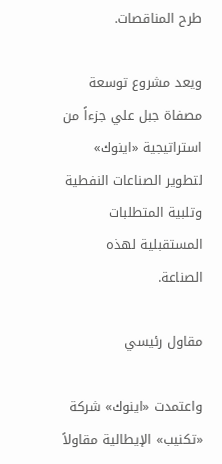طرح المناقصات.

ويعد مشروع توسعة مصفاة جبل علي جزءاً من استراتيجية «اينوك» لتطوير الصناعات النفطية وتلبية المتطلبات المستقبلية لهذه الصناعة.

مقاول رئيسي

واعتمدت «اينوك» شركة «تكنيب» الإيطالية مقاولاً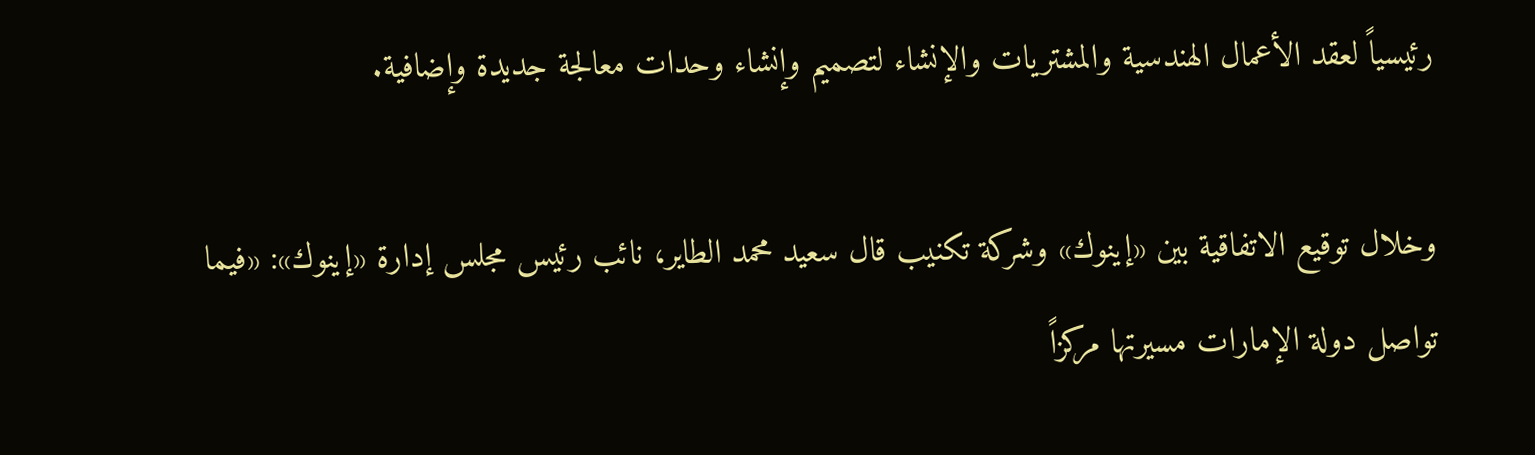رئيسياً لعقد الأعمال الهندسية والمشتريات والإنشاء لتصميم وإنشاء وحدات معالجة جديدة وإضافية.

وخلال توقيع الاتفاقية بين «إينوك» وشركة تكنيب قال سعيد محمد الطاير، نائب رئيس مجلس إدارة «إينوك»: «فيما تواصل دولة الإمارات مسيرتها مركزاً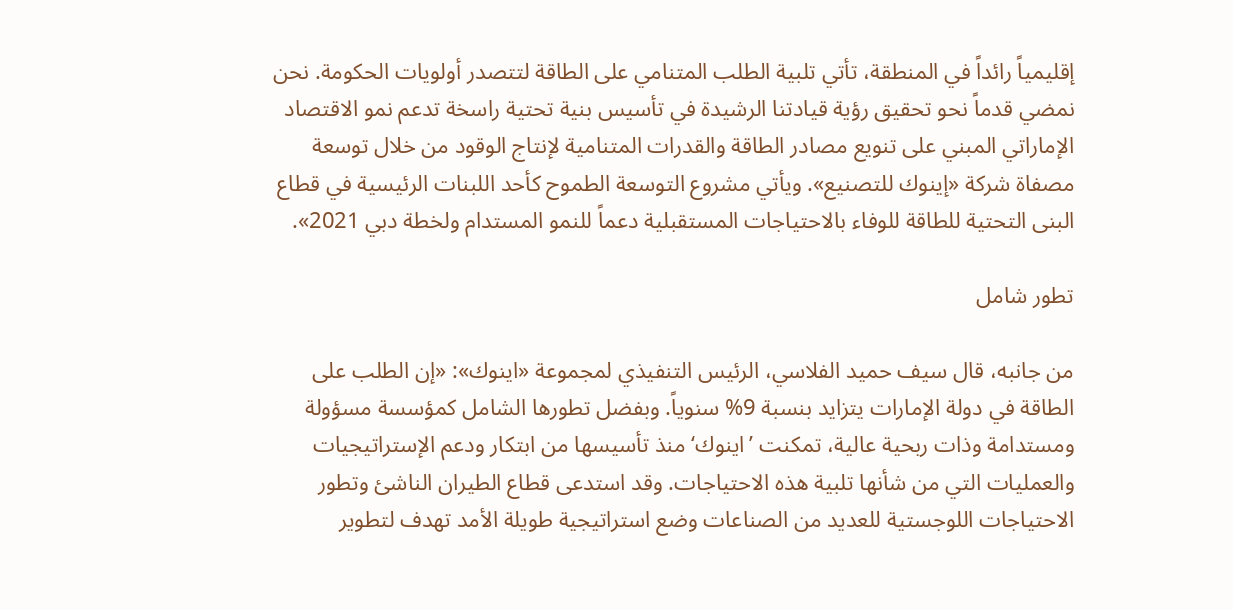إقليمياً رائداً في المنطقة، تأتي تلبية الطلب المتنامي على الطاقة لتتصدر أولويات الحكومة. نحن نمضي قدماً نحو تحقيق رؤية قيادتنا الرشيدة في تأسيس بنية تحتية راسخة تدعم نمو الاقتصاد الإماراتي المبني على تنويع مصادر الطاقة والقدرات المتنامية لإنتاج الوقود من خلال توسعة مصفاة شركة «إينوك للتصنيع». ويأتي مشروع التوسعة الطموح كأحد اللبنات الرئيسية في قطاع البنى التحتية للطاقة للوفاء بالاحتياجات المستقبلية دعماً للنمو المستدام ولخطة دبي 2021».

تطور شامل

من جانبه، قال سيف حميد الفلاسي، الرئيس التنفيذي لمجموعة «اينوك»: «إن الطلب على الطاقة في دولة الإمارات يتزايد بنسبة 9% سنوياً. وبفضل تطورها الشامل كمؤسسة مسؤولة ومستدامة وذات ربحية عالية، تمكنت ’اينوك‘ منذ تأسيسها من ابتكار ودعم الإستراتيجيات والعمليات التي من شأنها تلبية هذه الاحتياجات. وقد استدعى قطاع الطيران الناشئ وتطور الاحتياجات اللوجستية للعديد من الصناعات وضع استراتيجية طويلة الأمد تهدف لتطوير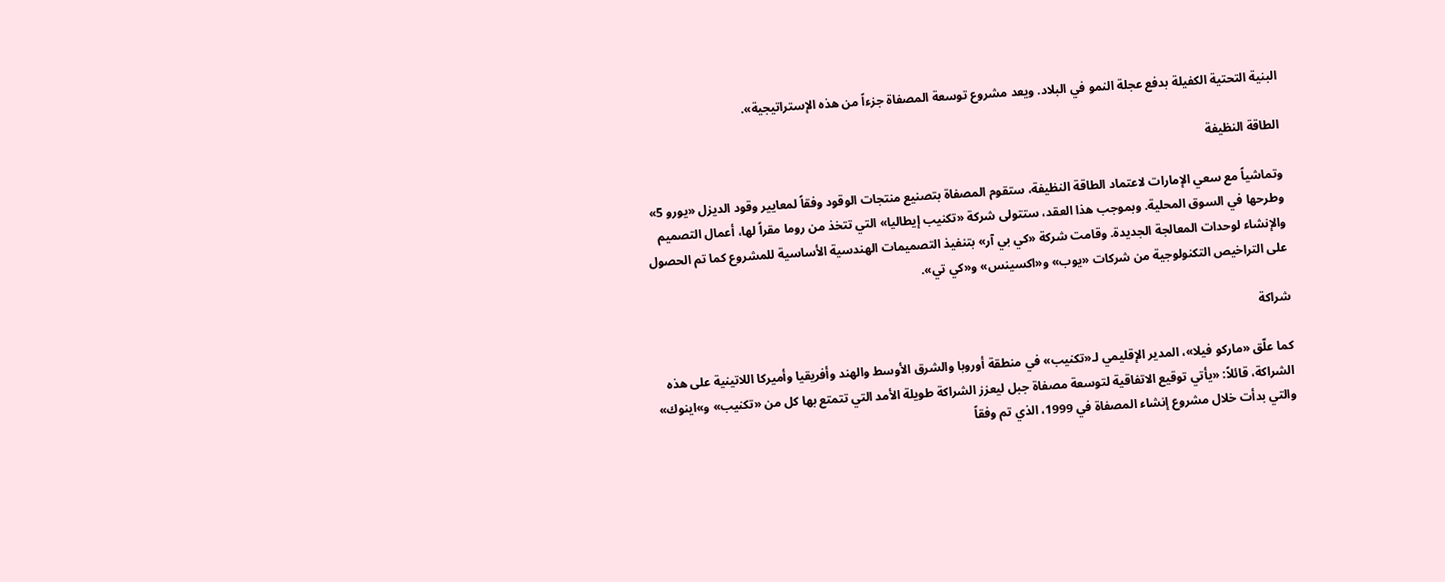البنية التحتية الكفيلة بدفع عجلة النمو في البلاد. ويعد مشروع توسعة المصفاة جزءاً من هذه الإستراتيجية».

الطاقة النظيفة

وتماشياً مع سعي الإمارات لاعتماد الطاقة النظيفة، ستقوم المصفاة بتصنيع منتجات الوقود وفقاً لمعايير وقود الديزل «يورو 5» وطرحها في السوق المحلية. وبموجب هذا العقد، ستتولى شركة «تكنيب إيطاليا» التي تتخذ من روما مقراً لها، أعمال التصميم والإنشاء لوحدات المعالجة الجديدة. وقامت شركة «كي بي آر» بتنفيذ التصميمات الهندسية الأساسية للمشروع كما تم الحصول على التراخيص التكنولوجية من شركات «يوب» و«اكسينس» و«كي تي».

شراكة

كما علّق «ماركو فيلا»، المدير الإقليمي لـ«تكنيب» في منطقة أوروبا والشرق الأوسط والهند وأفريقيا وأميركا اللاتينية على هذه الشراكة، قائلاً: «يأتي توقيع الاتفاقية لتوسعة مصفاة جبل ليعزز الشراكة طويلة الأمد التي تتمتع بها كل من «تكنيب» و»اينوك» والتي بدأت خلال مشروع إنشاء المصفاة في 1999، الذي تم وفقاً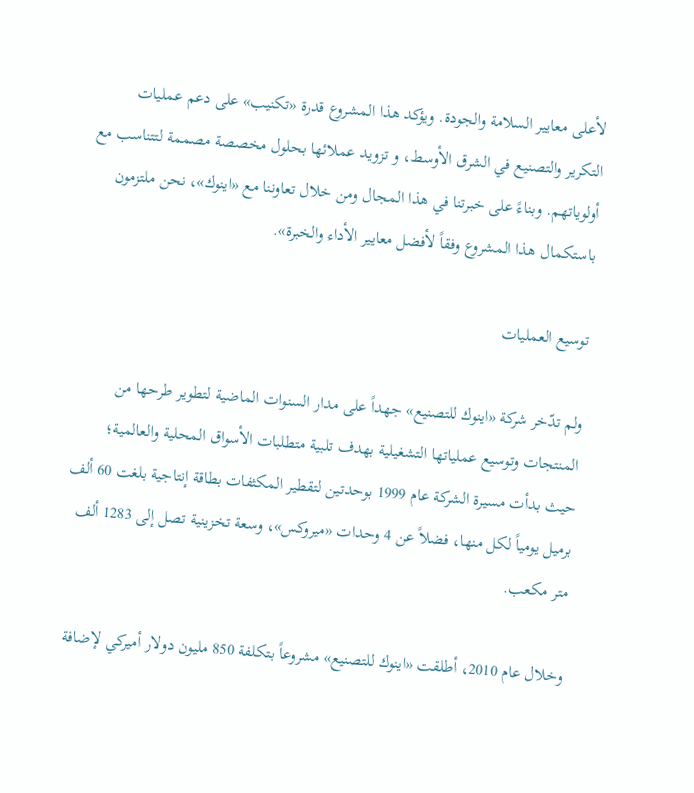لأعلى معايير السلامة والجودة. ويؤكد هذا المشروع قدرة «تكنيب» على دعم عمليات التكرير والتصنيع في الشرق الأوسط، و تزويد عملائها بحلول مخصصة مصممة لتتناسب مع أولوياتهم. وبناءً على خبرتنا في هذا المجال ومن خلال تعاوننا مع «اينوك»، نحن ملتزمون باستكمال هذا المشروع وفقاً لأفضل معايير الأداء والخبرة».

توسيع العمليات

ولم تدّخر شركة «اينوك للتصنيع» جهداً على مدار السنوات الماضية لتطوير طرحها من المنتجات وتوسيع عملياتها التشغيلية بهدف تلبية متطلبات الأسواق المحلية والعالمية؛ حيث بدأت مسيرة الشركة عام 1999 بوحدتين لتقطير المكثفات بطاقة إنتاجية بلغت 60 ألف برميل يومياً لكل منها، فضلاً عن 4 وحدات «ميروكس»، وسعة تخزينية تصل إلى 1283 ألف متر مكعب.

وخلال عام 2010، أطلقت «اينوك للتصنيع» مشروعاً بتكلفة 850 مليون دولار أميركي لإضافة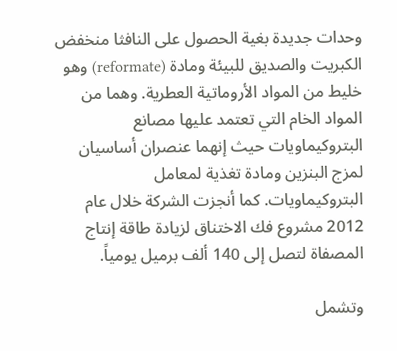وحدات جديدة بغية الحصول على النافثا منخفض الكبريت والصديق للبيئة ومادة (reformate) وهو خليط من المواد الأروماتية العطرية. وهما من المواد الخام التي تعتمد عليها مصانع البتروكيماويات حيث إنهما عنصران أساسيان لمزج البنزين ومادة تغذية لمعامل البتروكيماويات. كما أنجزت الشركة خلال عام 2012 مشروع فك الاختناق لزيادة طاقة إنتاج المصفاة لتصل إلى 140 ألف برميل يومياً.

وتشمل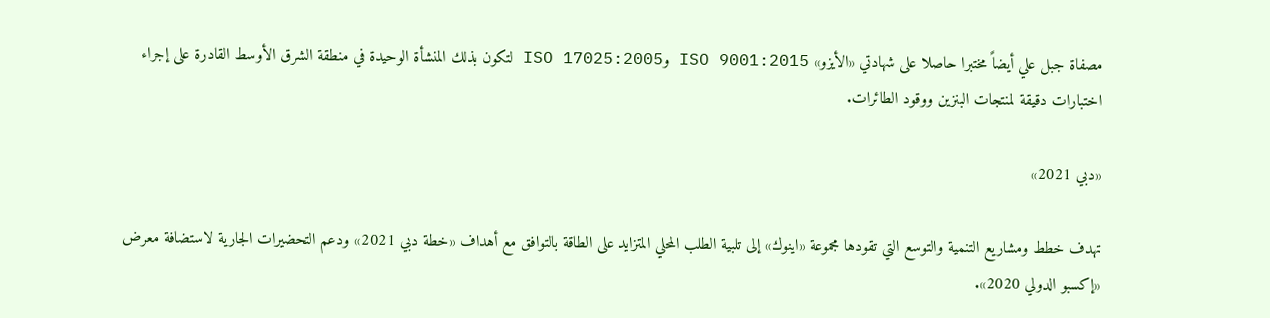مصفاة جبل علي أيضاً مختبرا حاصلا على شهادتي «الأيزو» ISO 9001:2015 وISO 17025:2005 لتكون بذلك المنشأة الوحيدة في منطقة الشرق الأوسط القادرة على إجراء اختبارات دقيقة لمنتجات البنزين ووقود الطائرات.

«دبي 2021»

تهدف خطط ومشاريع التنمية والتوسع التي تقودها مجموعة «اينوك» إلى تلبية الطلب المحلي المتزايد على الطاقة بالتوافق مع أهداف «خطة دبي 2021» ودعم التحضيرات الجارية لاستضافة معرض «إكسبو الدولي 2020».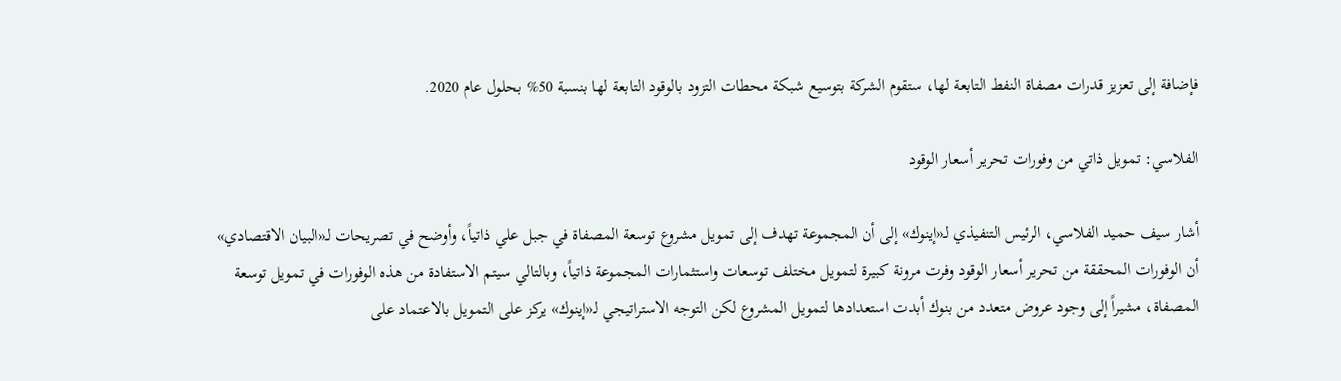فإضافة إلى تعزيز قدرات مصفاة النفط التابعة لها، ستقوم الشركة بتوسيع شبكة محطات التزود بالوقود التابعة لها بنسبة 50% بحلول عام 2020.

الفلاسي: تمويل ذاتي من وفورات تحرير أسعار الوقود

أشار سيف حميد الفلاسي، الرئيس التنفيذي لـ«إينوك» إلى أن المجموعة تهدف إلى تمويل مشروع توسعة المصفاة في جبل علي ذاتياً، وأوضح في تصريحات لـ«البيان الاقتصادي» أن الوفورات المحققة من تحرير أسعار الوقود وفرت مرونة كبيرة لتمويل مختلف توسعات واستثمارات المجموعة ذاتياً، وبالتالي سيتم الاستفادة من هذه الوفورات في تمويل توسعة المصفاة، مشيراً إلى وجود عروض متعدد من بنوك أبدت استعدادها لتمويل المشروع لكن التوجه الاستراتيجي لـ«إينوك» يركز على التمويل بالاعتماد على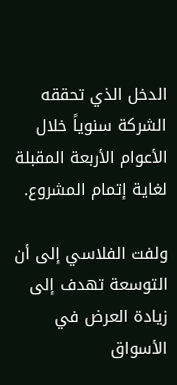الدخل الذي تحققه الشركة سنوياً خلال الأعوام الأربعة المقبلة لغاية إتمام المشروع.

ولفت الفلاسي إلى أن التوسعة تهدف إلى زيادة العرض في الأسواق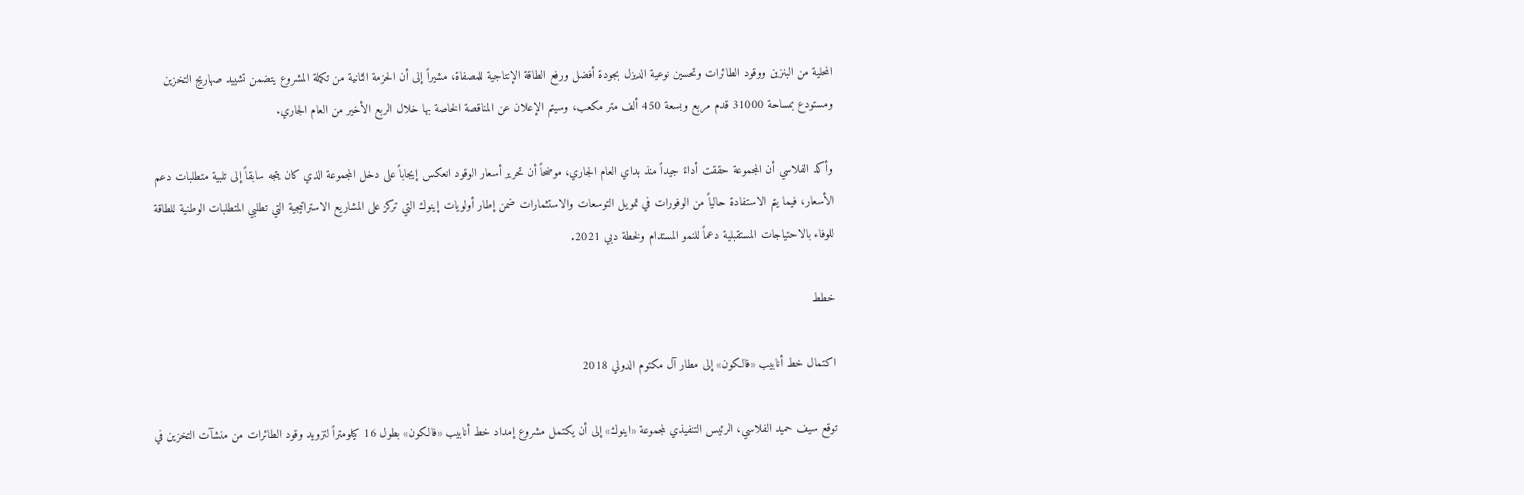المحلية من البنزين ووقود الطائرات وتحسين نوعية الديزل بجودة أفضل ورفع الطاقة الإنتاجية للمصفاة، مشيراً إلى أن الحزمة الثانية من تكملة المشروع يتضمن تشييد صهاريج التخزين ومستودع بمساحة 31000 قدم مربع وبسعة 450 ألف متر مكعب، وسيتم الإعلان عن المناقصة الخاصة بها خلال الربع الأخير من العام الجاري.

وأكد الفلاسي أن المجموعة حققت أداءً جيداً منذ بداي العام الجاري، موضحاً أن تحرير أسعار الوقود انعكس إيجاباً على دخل المجموعة الذي كان يتجه سابقاً إلى تلبية متطلبات دعم الأسعار، فيما يتم الاستفادة حالياً من الوفورات في تمويل التوسعات والاستثمارات ضمن إطار أولويات إينوك التي تركز على المشاريع الاستراتيجية التي تطلبي المتطلبات الوطنية للطاقة للوفاء بالاحتياجات المستقبلية دعماً للنمو المستدام ولخطة دبي 2021.

خطط

اكتمال خط أنابيب «فالكون» إلى مطار آل مكتوم الدولي 2018

توقع سيف حميد الفلاسي، الرئيس التنفيذي لمجموعة «اينوك» إلى أن يكتمل مشروع إمداد خط أنابيب «فالكون» بطول 16 كيلومتراً لتزويد وقود الطائرات من منشآت التخزين في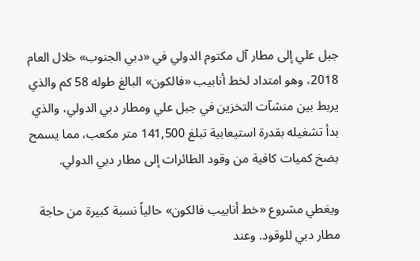جبل علي إلى مطار آل مكتوم الدولي في «دبي الجنوب» خلال العام 2018، وهو امتداد لخط أنابيب «فالكون» البالغ طوله 58 كم والذي يربط بين منشآت التخزين في جبل علي ومطار دبي الدولي، والذي بدأ تشغيله بقدرة استيعابية تبلغ 141,500 متر مكعب، مما يسمح بضخ كميات كافية من وقود الطائرات إلى مطار دبي الدولي.

ويغطي مشروع «خط أنابيب فالكون» حالياً نسبة كبيرة من حاجة مطار دبي للوقود. وعند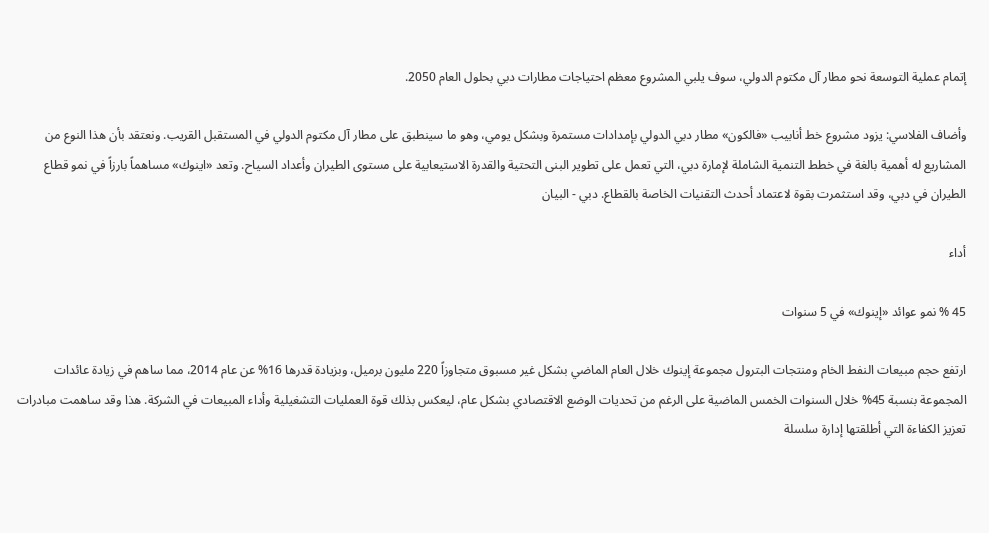إتمام عملية التوسعة نحو مطار آل مكتوم الدولي، سوف يلبي المشروع معظم احتياجات مطارات دبي بحلول العام 2050.

وأضاف الفلاسي: يزود مشروع خط أنابيب «فالكون» مطار دبي الدولي بإمدادات مستمرة وبشكل يومي، وهو ما سينطبق على مطار آل مكتوم الدولي في المستقبل القريب. ونعتقد بأن هذا النوع من المشاريع له أهمية بالغة في خطط التنمية الشاملة لإمارة دبي، التي تعمل على تطوير البنى التحتية والقدرة الاستيعابية على مستوى الطيران وأعداد السياح. وتعد «اينوك» مساهماً بارزاً في نمو قطاع الطيران في دبي، وقد استثمرت بقوة لاعتماد أحدث التقنيات الخاصة بالقطاع. دبي - البيان

أداء

45 % نمو عوائد «إينوك» في 5 سنوات

ارتفع حجم مبيعات النفط الخام ومنتجات البترول مجموعة إينوك خلال العام الماضي بشكل غير مسبوق متجاوزاً 220 مليون برميل، وبزيادة قدرها 16% عن عام 2014، مما ساهم في زيادة عائدات المجموعة بنسبة 45% خلال السنوات الخمس الماضية على الرغم من تحديات الوضع الاقتصادي بشكل عام، ليعكس بذلك قوة العمليات التشغيلية وأداء المبيعات في الشركة. هذا وقد ساهمت مبادرات تعزيز الكفاءة التي أطلقتها إدارة سلسلة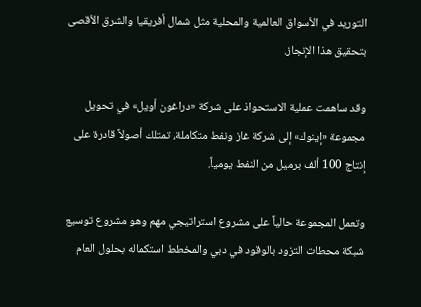التوريد في الأسواق العالمية والمحلية مثل شمال أفريقيا والشرق الأقصى بتحقيق هذا الإنجاز.

وقد ساهمت عملية الاستحواذ على شركة «دراغون أويل» في تحويل مجموعة «إينوك» إلى شركة غاز ونفط متكاملة، تمتلك أصولاً قادرة على إنتاج 100 ألف برميل من النفط يومياً.

وتعمل المجموعة حالياً على مشروع استراتيجي مهم وهو مشروع توسيع شبكة محطات التزود بالوقود في دبي والمخطط استكماله بحلول العام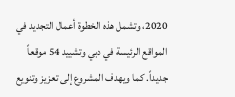2020، وتشمل هذه الخطوة أعمال التجديد في المواقع الرئيسة في دبي وتشييد 54 موقعاً جديداً. كما ويهدف المشروع إلى تعزيز وتنويع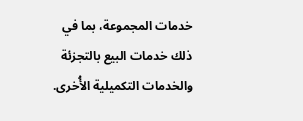خدمات المجموعة، بما في ذلك خدمات البيع بالتجزئة والخدمات التكميلية الأُخرى.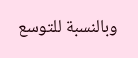وبالنسبة للتوسع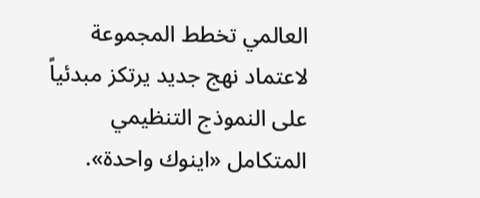العالمي تخطط المجموعة لاعتماد نهج جديد يرتكز مبدئياً على النموذج التنظيمي المتكامل «اينوك واحدة».